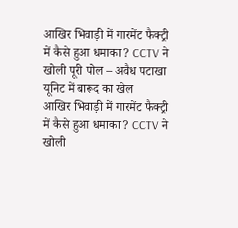आखिर भिवाड़ी में गारमेंट फैक्ट्री में कैसे हुआ धमाका? CCTV ने खोली पूरी पोल – अवैध पटाखा यूनिट में बारूद का खेल
आखिर भिवाड़ी में गारमेंट फैक्ट्री में कैसे हुआ धमाका? CCTV ने खोली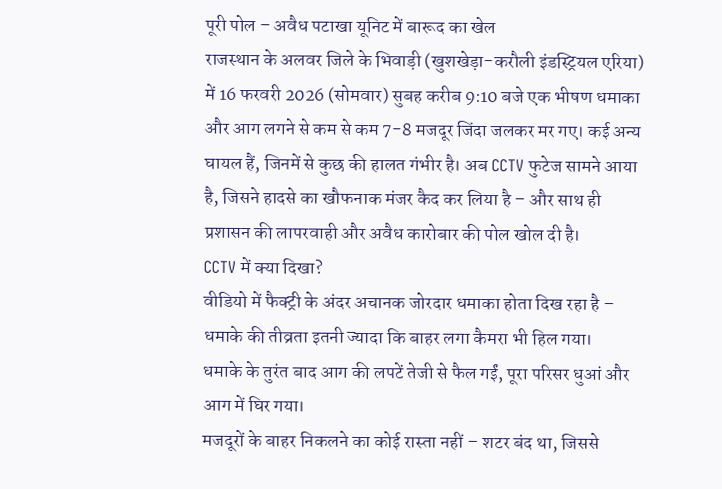पूरी पोल – अवैध पटाखा यूनिट में बारूद का खेल
राजस्थान के अलवर जिले के भिवाड़ी (खुशखेड़ा-करौली इंडस्ट्रियल एरिया) में 16 फरवरी 2026 (सोमवार) सुबह करीब 9:10 बजे एक भीषण धमाका और आग लगने से कम से कम 7-8 मजदूर जिंदा जलकर मर गए। कई अन्य घायल हैं, जिनमें से कुछ की हालत गंभीर है। अब CCTV फुटेज सामने आया है, जिसने हादसे का खौफनाक मंजर कैद कर लिया है – और साथ ही प्रशासन की लापरवाही और अवैध कारोबार की पोल खोल दी है।
CCTV में क्या दिखा?
वीडियो में फैक्ट्री के अंदर अचानक जोरदार धमाका होता दिख रहा है – धमाके की तीव्रता इतनी ज्यादा कि बाहर लगा कैमरा भी हिल गया।
धमाके के तुरंत बाद आग की लपटें तेजी से फैल गईं, पूरा परिसर धुआं और आग में घिर गया।
मजदूरों के बाहर निकलने का कोई रास्ता नहीं – शटर बंद था, जिससे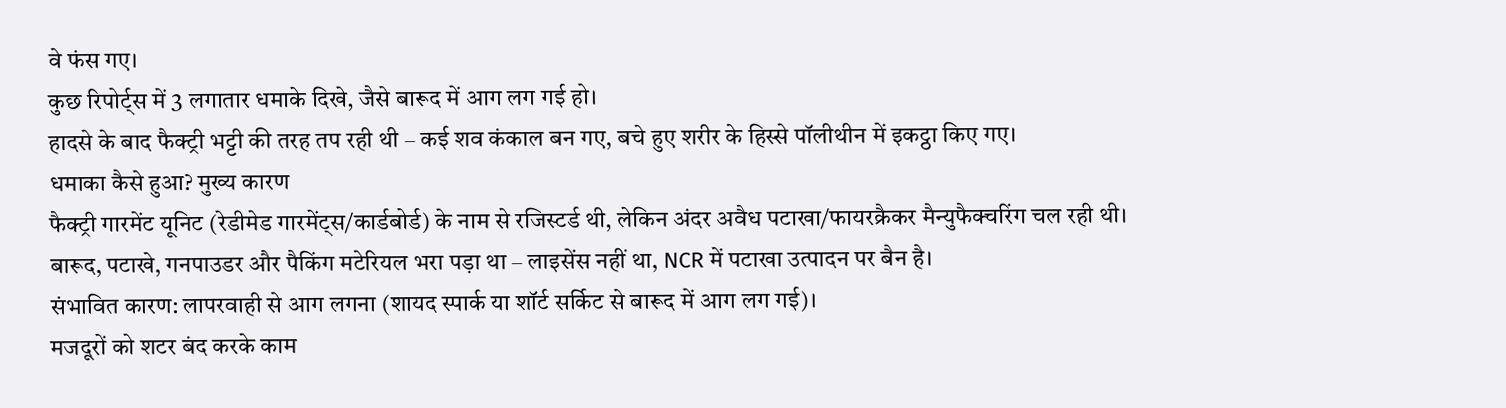वे फंस गए।
कुछ रिपोर्ट्स में 3 लगातार धमाके दिखे, जैसे बारूद में आग लग गई हो।
हादसे के बाद फैक्ट्री भट्टी की तरह तप रही थी – कई शव कंकाल बन गए, बचे हुए शरीर के हिस्से पॉलीथीन में इकट्ठा किए गए।
धमाका कैसे हुआ? मुख्य कारण
फैक्ट्री गारमेंट यूनिट (रेडीमेड गारमेंट्स/कार्डबोर्ड) के नाम से रजिस्टर्ड थी, लेकिन अंदर अवैध पटाखा/फायरक्रैकर मैन्युफैक्चरिंग चल रही थी।
बारूद, पटाखे, गनपाउडर और पैकिंग मटेरियल भरा पड़ा था – लाइसेंस नहीं था, NCR में पटाखा उत्पादन पर बैन है।
संभावित कारण: लापरवाही से आग लगना (शायद स्पार्क या शॉर्ट सर्किट से बारूद में आग लग गई)।
मजदूरों को शटर बंद करके काम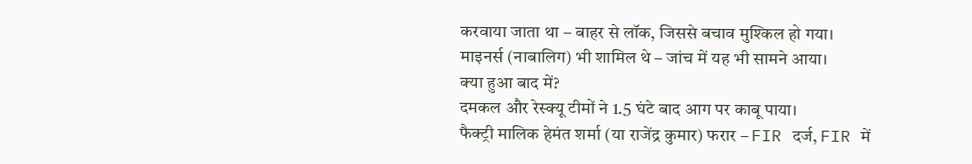करवाया जाता था – बाहर से लॉक, जिससे बचाव मुश्किल हो गया।
माइनर्स (नाबालिग) भी शामिल थे – जांच में यह भी सामने आया।
क्या हुआ बाद में?
दमकल और रेस्क्यू टीमों ने 1.5 घंटे बाद आग पर काबू पाया।
फैक्ट्री मालिक हेमंत शर्मा (या राजेंद्र कुमार) फरार – FIR दर्ज, FIR में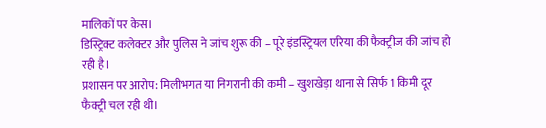मालिकों पर केस।
डिस्ट्रिक्ट कलेक्टर और पुलिस ने जांच शुरू की – पूरे इंडस्ट्रियल एरिया की फैक्ट्रीज की जांच हो रही है।
प्रशासन पर आरोप: मिलीभगत या निगरानी की कमी – खुशखेड़ा थाना से सिर्फ 1 किमी दूर फैक्ट्री चल रही थी।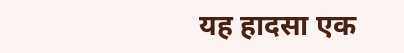यह हादसा एक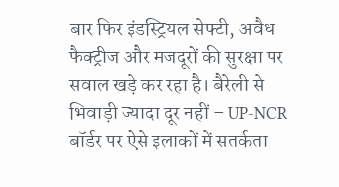बार फिर इंडस्ट्रियल सेफ्टी, अवैध फैक्ट्रीज और मजदूरों की सुरक्षा पर सवाल खड़े कर रहा है। बैरेली से भिवाड़ी ज्यादा दूर नहीं – UP-NCR बॉर्डर पर ऐसे इलाकों में सतर्कता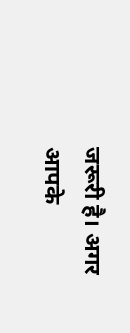जरूरी है। अगर आपके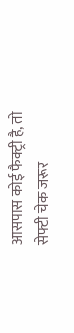आसपास कोई फैक्ट्री है, तो सेफ्टी चेक जरूर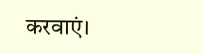करवाएं।